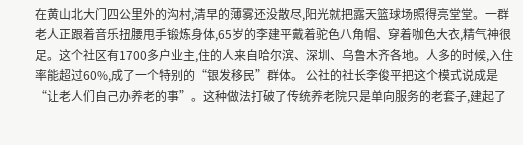在黄山北大门四公里外的沟村,清早的薄雾还没散尽,阳光就把露天篮球场照得亮堂堂。一群老人正跟着音乐扭腰甩手锻炼身体,65岁的李建平戴着驼色八角帽、穿着咖色大衣,精气神很足。这个社区有1700多户业主,住的人来自哈尔滨、深圳、乌鲁木齐各地。人多的时候,入住率能超过60%,成了一个特别的“银发移民”群体。 公社的社长李俊平把这个模式说成是“让老人们自己办养老的事”。这种做法打破了传统养老院只是单向服务的老套子,建起了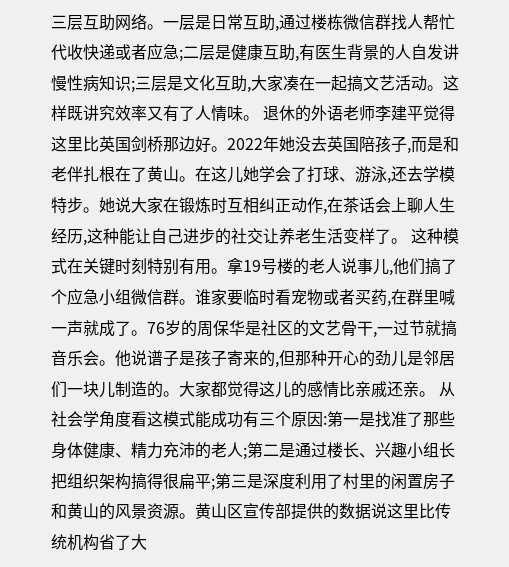三层互助网络。一层是日常互助,通过楼栋微信群找人帮忙代收快递或者应急;二层是健康互助,有医生背景的人自发讲慢性病知识;三层是文化互助,大家凑在一起搞文艺活动。这样既讲究效率又有了人情味。 退休的外语老师李建平觉得这里比英国剑桥那边好。2022年她没去英国陪孩子,而是和老伴扎根在了黄山。在这儿她学会了打球、游泳,还去学模特步。她说大家在锻炼时互相纠正动作,在茶话会上聊人生经历,这种能让自己进步的社交让养老生活变样了。 这种模式在关键时刻特别有用。拿19号楼的老人说事儿,他们搞了个应急小组微信群。谁家要临时看宠物或者买药,在群里喊一声就成了。76岁的周保华是社区的文艺骨干,一过节就搞音乐会。他说谱子是孩子寄来的,但那种开心的劲儿是邻居们一块儿制造的。大家都觉得这儿的感情比亲戚还亲。 从社会学角度看这模式能成功有三个原因:第一是找准了那些身体健康、精力充沛的老人;第二是通过楼长、兴趣小组长把组织架构搞得很扁平;第三是深度利用了村里的闲置房子和黄山的风景资源。黄山区宣传部提供的数据说这里比传统机构省了大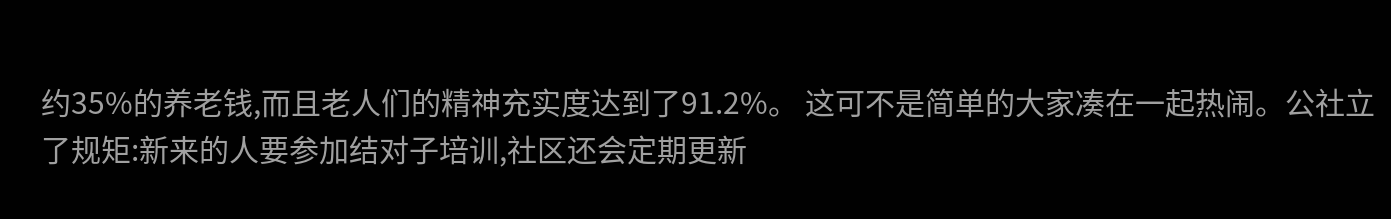约35%的养老钱,而且老人们的精神充实度达到了91.2%。 这可不是简单的大家凑在一起热闹。公社立了规矩:新来的人要参加结对子培训,社区还会定期更新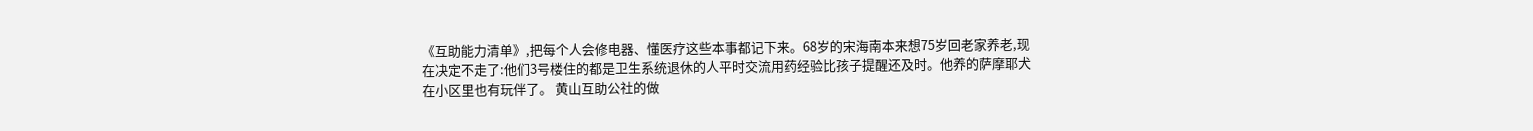《互助能力清单》,把每个人会修电器、懂医疗这些本事都记下来。68岁的宋海南本来想75岁回老家养老,现在决定不走了:他们3号楼住的都是卫生系统退休的人平时交流用药经验比孩子提醒还及时。他养的萨摩耶犬在小区里也有玩伴了。 黄山互助公社的做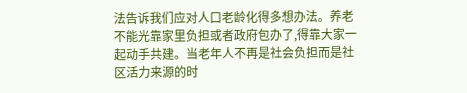法告诉我们应对人口老龄化得多想办法。养老不能光靠家里负担或者政府包办了,得靠大家一起动手共建。当老年人不再是社会负担而是社区活力来源的时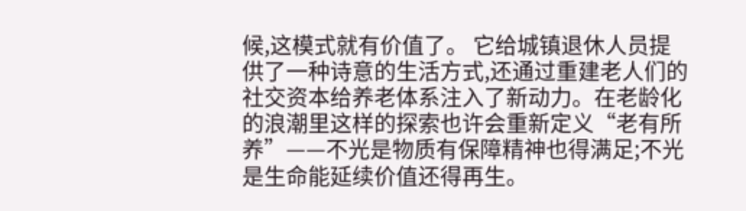候,这模式就有价值了。 它给城镇退休人员提供了一种诗意的生活方式,还通过重建老人们的社交资本给养老体系注入了新动力。在老龄化的浪潮里这样的探索也许会重新定义“老有所养”——不光是物质有保障精神也得满足;不光是生命能延续价值还得再生。